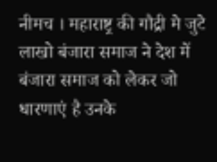नीमच । महाराष्ट्र की गौद्री मे जुटे लाखो बंजारा समाज ने देश में बंजारा समाज को लेकर जो धारणाएं है उनके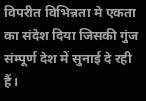विपरीत विभिन्नता मे एकता का संदेश दिया जिसकी गुंज संम्पूर्ण देश में सुनाई दे रही हैं।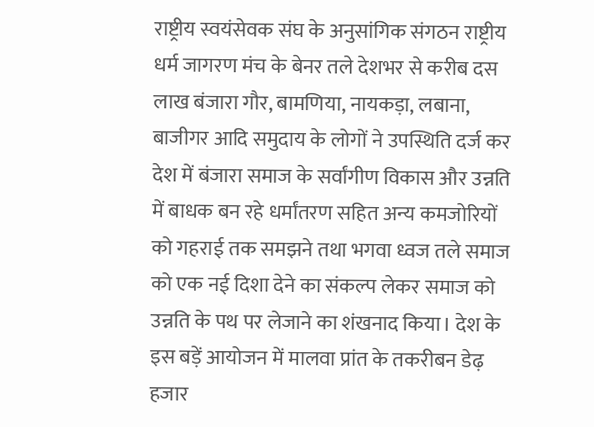राष्ट्रीय स्वयंसेवक संघ के अनुसांगिक संगठन राष्ट्रीय धर्म जागरण मंच के बेनर तले देशभर से करीब दस लाख बंजारा गौर, बामणिया, नायकड़ा, लबाना, बाजीगर आदि समुदाय के लोगों ने उपस्थिति दर्ज कर देश में बंजारा समाज के सर्वांगीण विकास और उन्नति में बाधक बन रहे धर्मांतरण सहित अन्य कमजोरियों को गहराई तक समझने तथा भगवा ध्वज तले समाज को एक नई दिशा देने का संकल्प लेकर समाज को उन्नति के पथ पर लेजाने का शंखनाद किया। देश के इस बड़ें आयोजन में मालवा प्रांत के तकरीबन डेढ़ हजार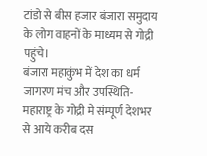टांडो से बीस हजार बंजारा समुदाय के लोग वाहनों के माध्यम से गोद्री पहुंचे।
बंजारा महाकुंभ में देश का धर्म जागरण मंच और उपस्थिति-
महाराष्ट्र के गोद्री मे संम्पूर्ण देशभर से आये करीब दस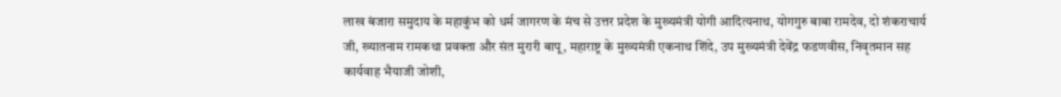लाख बंजारा समुदाय के महाकुंभ को धर्म जागरण के मंच से उत्तर प्रदेश के मुख्यमंत्री योगी आदित्यनाथ, योगगुरु बाबा रामदेव, दो शंकराचार्य जी, ख्यातनाम रामकथा प्रवक्ता और संत मुरारी बापू, महाराष्ट्र के मुख्यमंत्री एकनाथ शिंदे, उप मुख्यमंत्री देवेंद्र फडणवीस, निवृतमान सह कार्यवाह भैयाजी जोशी,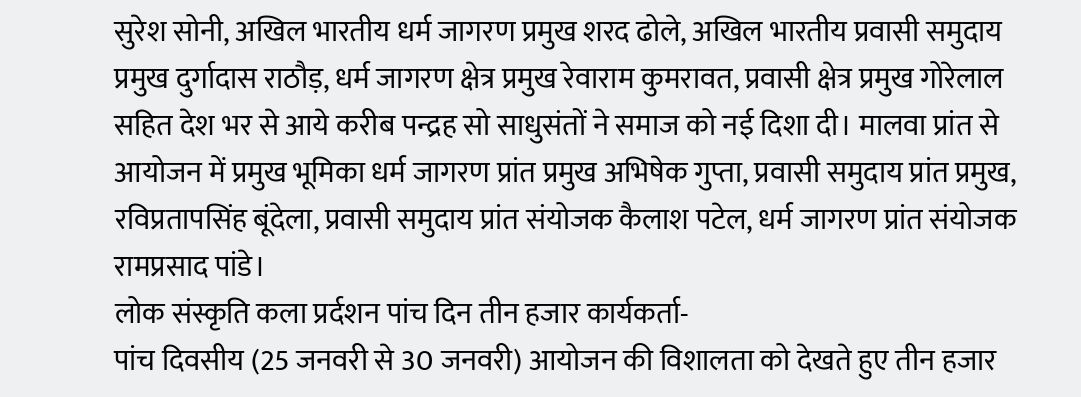सुरेश सोनी, अखिल भारतीय धर्म जागरण प्रमुख शरद ढोले, अखिल भारतीय प्रवासी समुदाय प्रमुख दुर्गादास राठौड़, धर्म जागरण क्षेत्र प्रमुख रेवाराम कुमरावत, प्रवासी क्षेत्र प्रमुख गोरेलाल सहित देश भर से आये करीब पन्द्रह सो साधुसंतों ने समाज को नई दिशा दी। मालवा प्रांत से आयोजन में प्रमुख भूमिका धर्म जागरण प्रांत प्रमुख अभिषेक गुप्ता, प्रवासी समुदाय प्रांत प्रमुख, रविप्रतापसिंह बूंदेला, प्रवासी समुदाय प्रांत संयोजक कैलाश पटेल, धर्म जागरण प्रांत संयोजक रामप्रसाद पांडे।
लोक संस्कृति कला प्रर्दशन पांच दिन तीन हजार कार्यकर्ता-
पांच दिवसीय (25 जनवरी से 30 जनवरी) आयोजन की विशालता को देखते हुए तीन हजार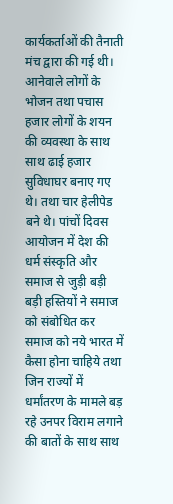कार्यकर्ताओं की तैनाती मंच द्वारा की गई थी। आनेवाले लोगों के भोजन तथा पचास हजार लोगों के शयन की व्यवस्था के साथ साथ ढाई हजार सुविधाघर बनाए गए थे। तथा चार हेलीपेड बने थे। पांचों दिवस आयोजन में देश की धर्म संस्कृति और समाज से जुड़ी बड़ी बड़ी हस्तियों ने समाज को संबोधित कर समाज को नये भारत में कैसा होना चाहिये तथा जिन राज्यों में धर्मांतरण के मामले बड़ रहे उनपर विराम लगाने की बातों के साथ साथ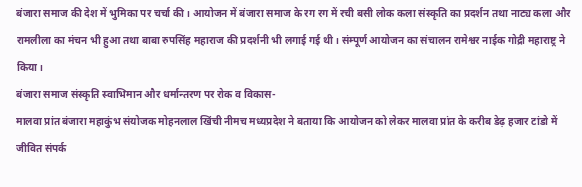बंजारा समाज की देश में भुमिका पर चर्चा की। आयोजन में बंजारा समाज के रग रग में रची बसी लोक कला संस्कृति का प्रदर्शन तथा नाट्य कला और रामलीला का मंचन भी हुआ तथा बाबा रुपसिंह महाराज की प्रदर्शनी भी लगाई गई थी। संम्पूर्ण आयोजन का संचालन रामेश्वर नाईक गोद्री महाराष्ट्र ने किया।
बंजारा समाज संस्कृति स्वाभिमान और धर्मान्तरण पर रोक व विकास-
मालवा प्रांत बंजारा महाकुंभ संयोजक मोहनलाल खिंची नीमच मध्यप्रदेश ने बताया कि आयोजन को लेकर मालवा प्रांत के करीब डेढ़ हजार टांडो में जीवित संपर्क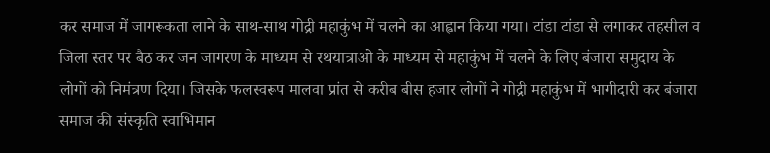कर समाज में जागरूकता लाने के साथ-साथ गोद्री महाकुंभ में चलने का आह्वान किया गया। टांडा टांडा से लगाकर तहसील व जिला स्तर पर बैठ कर जन जागरण के माध्यम से रथयात्राओ के माध्यम से महाकुंभ में चलने के लिए बंजारा समुदाय के लोगों को निमंत्रण दिया। जिसके फलस्वरूप मालवा प्रांत से करीब बीस हजार लोगों ने गोद्री महाकुंभ में भागीदारी कर बंजारा समाज की संस्कृति स्वाभिमान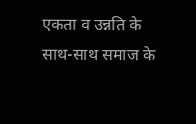एकता व उन्नति के साथ-साथ समाज के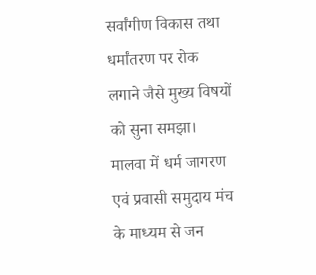सर्वांगीण विकास तथा धर्मांतरण पर रोक लगाने जैसे मुख्य विषयों को सुना समझा। मालवा में धर्म जागरण एवं प्रवासी समुदाय मंच के माध्यम से जन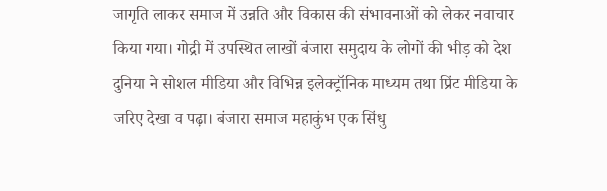जागृति लाकर समाज में उन्नति और विकास की संभावनाओं को लेकर नवाचार किया गया। गोद्री में उपस्थित लाखों बंजारा समुदाय के लोगों की भीड़ को देश दुनिया ने सोशल मीडिया और विभिन्न इलेक्ट्रॉनिक माध्यम तथा प्रिंट मीडिया के जरिए देखा व पढ़ा। बंजारा समाज महाकुंभ एक सिंधु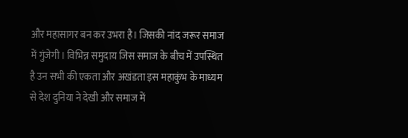और महासागर बन कर उभरा है। जिसकी नांद जरूर समाज में गुंजेगी। विभिन्न समुदाय जिस समाज के बीच में उपस्थित है उन सभी की एकता और अखंडता इस महाकुंभ के माध्यम से देश दुनिया ने देखी और समाज में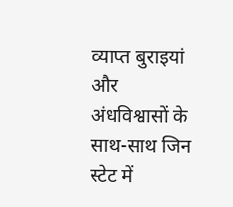व्याप्त बुराइयां और अंधविश्वासों के साथ-साथ जिन स्टेट में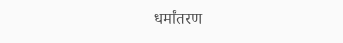धर्मांतरण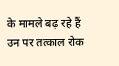के मामले बढ़ रहे हैं उन पर तत्काल रोक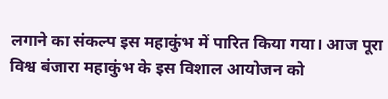लगाने का संकल्प इस महाकुंभ में पारित किया गया। आज पूरा विश्व बंजारा महाकुंभ के इस विशाल आयोजन को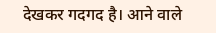देखकर गदगद है। आने वाले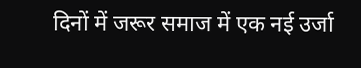दिनों में जरूर समाज में एक नई उर्जा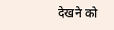देखने को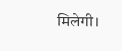मिलेगी।